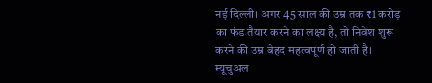नई दिल्ली। अगर 45 साल की उम्र तक ₹1 करोड़ का फंड तैयार करने का लक्ष्य है, तो निवेश शुरू करने की उम्र बेहद महत्वपूर्ण हो जाती है। म्यूचुअल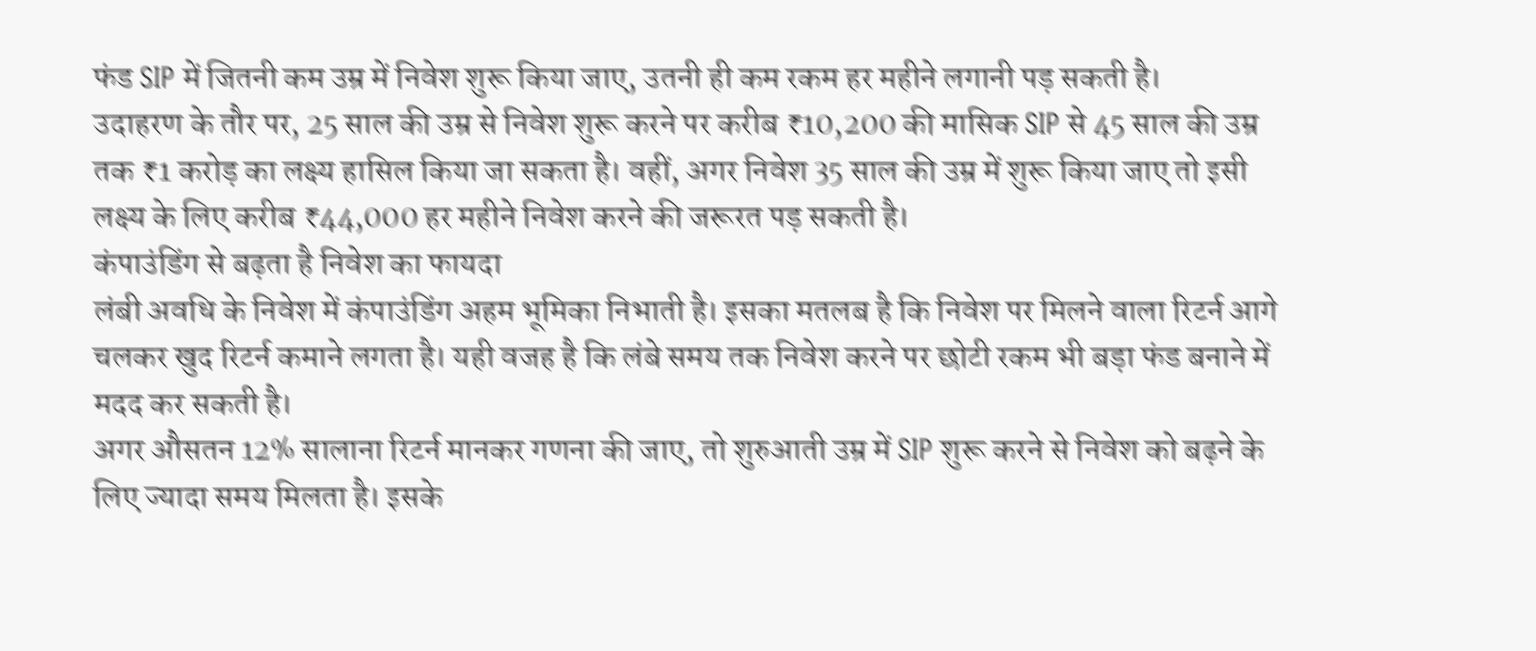फंड SIP में जितनी कम उम्र में निवेश शुरू किया जाए, उतनी ही कम रकम हर महीने लगानी पड़ सकती है।
उदाहरण के तौर पर, 25 साल की उम्र से निवेश शुरू करने पर करीब ₹10,200 की मासिक SIP से 45 साल की उम्र तक ₹1 करोड़ का लक्ष्य हासिल किया जा सकता है। वहीं, अगर निवेश 35 साल की उम्र में शुरू किया जाए तो इसी लक्ष्य के लिए करीब ₹44,000 हर महीने निवेश करने की जरूरत पड़ सकती है।
कंपाउंडिंग से बढ़ता है निवेश का फायदा
लंबी अवधि के निवेश में कंपाउंडिंग अहम भूमिका निभाती है। इसका मतलब है कि निवेश पर मिलने वाला रिटर्न आगे चलकर खुद रिटर्न कमाने लगता है। यही वजह है कि लंबे समय तक निवेश करने पर छोटी रकम भी बड़ा फंड बनाने में मदद कर सकती है।
अगर औसतन 12% सालाना रिटर्न मानकर गणना की जाए, तो शुरुआती उम्र में SIP शुरू करने से निवेश को बढ़ने के लिए ज्यादा समय मिलता है। इसके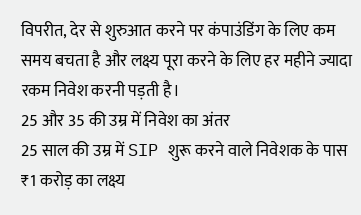विपरीत, देर से शुरुआत करने पर कंपाउंडिंग के लिए कम समय बचता है और लक्ष्य पूरा करने के लिए हर महीने ज्यादा रकम निवेश करनी पड़ती है।
25 और 35 की उम्र में निवेश का अंतर
25 साल की उम्र में SIP शुरू करने वाले निवेशक के पास ₹1 करोड़ का लक्ष्य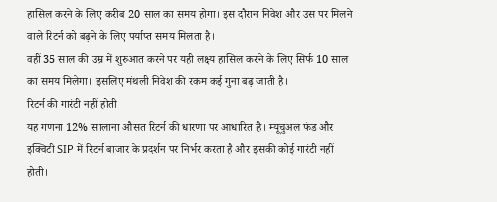हासिल करने के लिए करीब 20 साल का समय होगा। इस दौरान निवेश और उस पर मिलने वाले रिटर्न को बढ़ने के लिए पर्याप्त समय मिलता है।
वहीं 35 साल की उम्र में शुरुआत करने पर यही लक्ष्य हासिल करने के लिए सिर्फ 10 साल का समय मिलेगा। इसलिए मंथली निवेश की रकम कई गुना बढ़ जाती है।
रिटर्न की गारंटी नहीं होती
यह गणना 12% सालाना औसत रिटर्न की धारणा पर आधारित है। म्यूचुअल फंड और इक्विटी SIP में रिटर्न बाजार के प्रदर्शन पर निर्भर करता है और इसकी कोई गारंटी नहीं होती।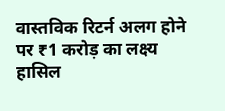वास्तविक रिटर्न अलग होने पर ₹1 करोड़ का लक्ष्य हासिल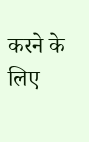करने के लिए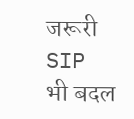जरूरी SIP भी बदल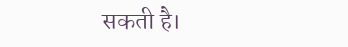सकती है।